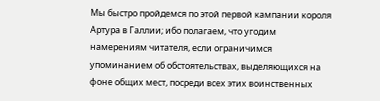Мы быстро пройдемся по этой первой кампании короля Артура в Галлии; ибо полагаем, что угодим намерениям читателя, если ограничимся упоминанием об обстоятельствах, выделяющихся на фоне общих мест, посреди всех этих воинственных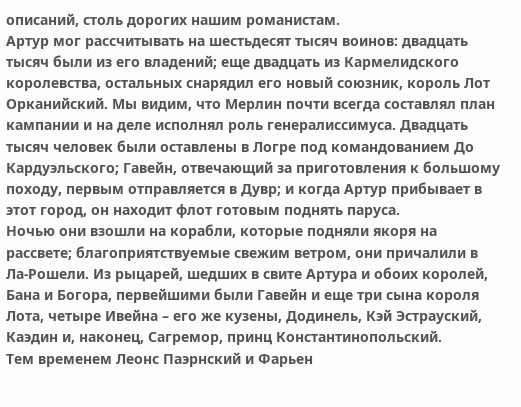описаний, столь дорогих нашим романистам.
Артур мог рассчитывать на шестьдесят тысяч воинов: двадцать тысяч были из его владений; еще двадцать из Кармелидского королевства, остальных снарядил его новый союзник, король Лот Орканийский. Мы видим, что Мерлин почти всегда составлял план кампании и на деле исполнял роль генералиссимуса. Двадцать тысяч человек были оставлены в Логре под командованием До Кардуэльского; Гавейн, отвечающий за приготовления к большому походу, первым отправляется в Дувр; и когда Артур прибывает в этот город, он находит флот готовым поднять паруса.
Ночью они взошли на корабли, которые подняли якоря на рассвете; благоприятствуемые свежим ветром, они причалили в Ла-Рошели. Из рыцарей, шедших в свите Артура и обоих королей, Бана и Богора, первейшими были Гавейн и еще три сына короля Лота, четыре Ивейна – его же кузены, Додинель, Кэй Эстрауский, Каэдин и, наконец, Сагремор, принц Константинопольский.
Тем временем Леонс Паэрнский и Фарьен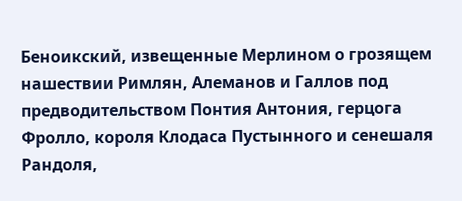Беноикский, извещенные Мерлином о грозящем нашествии Римлян, Алеманов и Галлов под предводительством Понтия Антония, герцога Фролло, короля Клодаса Пустынного и сенешаля Рандоля,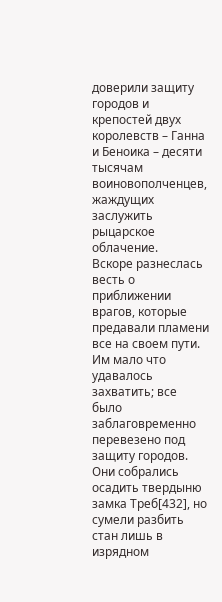доверили защиту городов и крепостей двух королевств – Ганна и Беноика – десяти тысячам воиновополченцев, жаждущих заслужить рыцарское облачение.
Вскоре разнеслась весть о приближении врагов, которые предавали пламени все на своем пути. Им мало что удавалось захватить; все было заблаговременно перевезено под защиту городов. Они собрались осадить твердыню замка Треб[432], но сумели разбить стан лишь в изрядном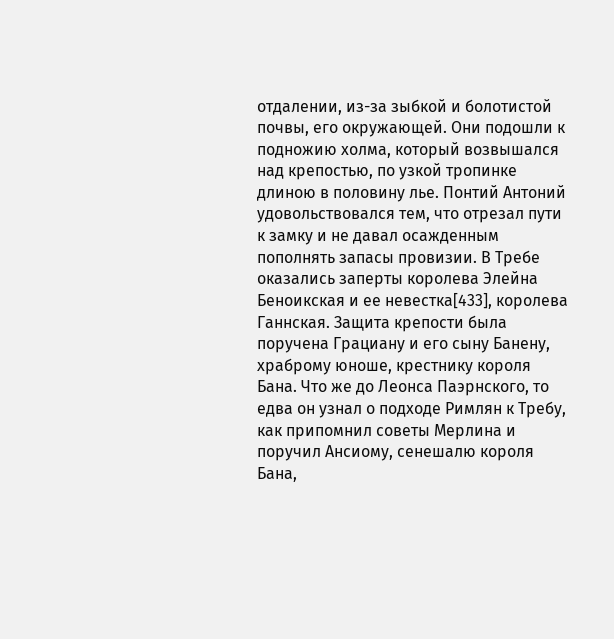отдалении, из-за зыбкой и болотистой почвы, его окружающей. Они подошли к подножию холма, который возвышался над крепостью, по узкой тропинке длиною в половину лье. Понтий Антоний удовольствовался тем, что отрезал пути к замку и не давал осажденным пополнять запасы провизии. В Требе оказались заперты королева Элейна Беноикская и ее невестка[433], королева Ганнская. Защита крепости была поручена Грациану и его сыну Банену, храброму юноше, крестнику короля Бана. Что же до Леонса Паэрнского, то едва он узнал о подходе Римлян к Требу, как припомнил советы Мерлина и поручил Ансиому, сенешалю короля Бана,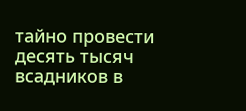тайно провести десять тысяч всадников в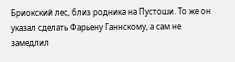Бриокский лес, близ родника на Пустоши. То же он указал сделать Фарьену Ганнскому, а сам не замедлил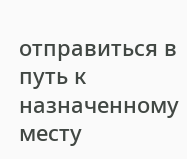отправиться в путь к назначенному месту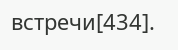встречи[434].